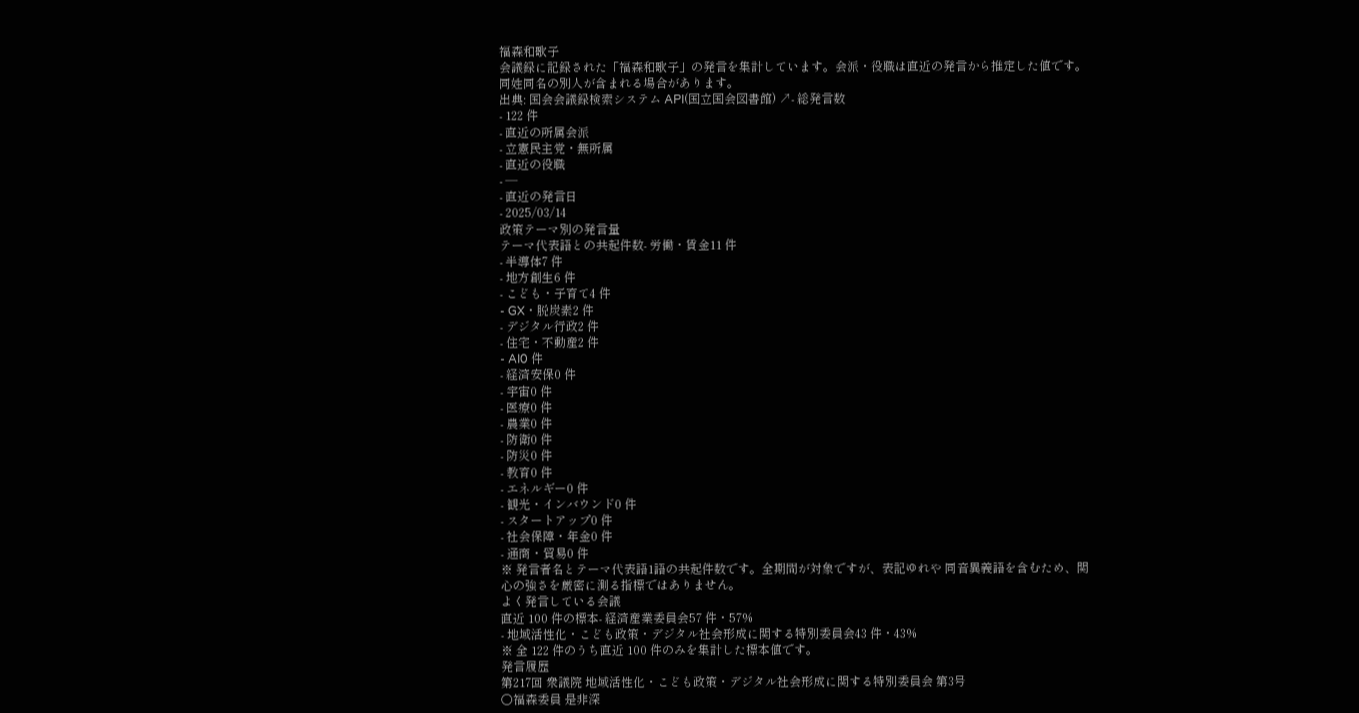福森和歌子
会議録に記録された「福森和歌子」の発言を集計しています。会派・役職は直近の発言から推定した値です。同姓同名の別人が含まれる場合があります。
出典: 国会会議録検索システム API(国立国会図書館) ↗- 総発言数
- 122 件
- 直近の所属会派
- 立憲民主党・無所属
- 直近の役職
- —
- 直近の発言日
- 2025/03/14
政策テーマ別の発言量
テーマ代表語との共起件数- 労働・賃金11 件
- 半導体7 件
- 地方創生6 件
- こども・子育て4 件
- GX・脱炭素2 件
- デジタル行政2 件
- 住宅・不動産2 件
- AI0 件
- 経済安保0 件
- 宇宙0 件
- 医療0 件
- 農業0 件
- 防衛0 件
- 防災0 件
- 教育0 件
- エネルギー0 件
- 観光・インバウンド0 件
- スタートアップ0 件
- 社会保障・年金0 件
- 通商・貿易0 件
※ 発言者名とテーマ代表語1語の共起件数です。全期間が対象ですが、表記ゆれや 同音異義語を含むため、関心の強さを厳密に測る指標ではありません。
よく発言している会議
直近 100 件の標本- 経済産業委員会57 件・57%
- 地域活性化・こども政策・デジタル社会形成に関する特別委員会43 件・43%
※ 全 122 件のうち直近 100 件のみを集計した標本値です。
発言履歴
第217回 衆議院 地域活性化・こども政策・デジタル社会形成に関する特別委員会 第3号
○福森委員 是非深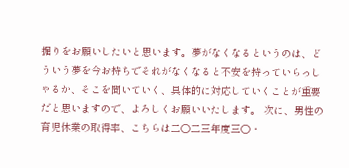掘りをお願いしたいと思います。夢がなくなるというのは、どういう夢を今お持ちでそれがなくなると不安を持っていらっしゃるか、そこを聞いていく、具体的に対応していくことが重要だと思いますので、よろしくお願いいたします。 次に、男性の育児休業の取得率、こちらは二〇二三年度三〇・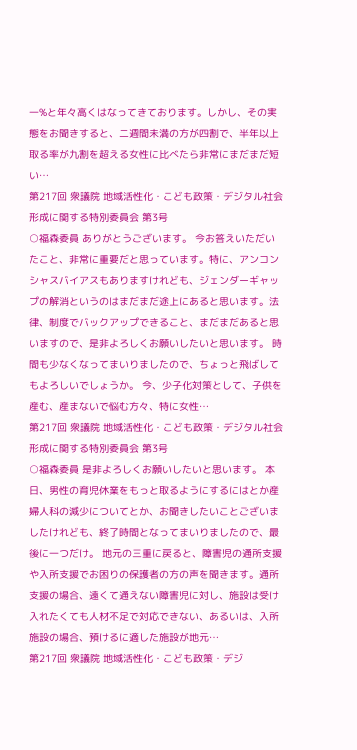一%と年々高くはなってきております。しかし、その実態をお聞きすると、二週間未満の方が四割で、半年以上取る率が九割を超える女性に比べたら非常にまだまだ短い…
第217回 衆議院 地域活性化・こども政策・デジタル社会形成に関する特別委員会 第3号
○福森委員 ありがとうございます。 今お答えいただいたこと、非常に重要だと思っています。特に、アンコンシャスバイアスもありますけれども、ジェンダーギャップの解消というのはまだまだ途上にあると思います。法律、制度でバックアップできること、まだまだあると思いますので、是非よろしくお願いしたいと思います。 時間も少なくなってまいりましたので、ちょっと飛ばしてもよろしいでしょうか。 今、少子化対策として、子供を産む、産まないで悩む方々、特に女性…
第217回 衆議院 地域活性化・こども政策・デジタル社会形成に関する特別委員会 第3号
○福森委員 是非よろしくお願いしたいと思います。 本日、男性の育児休業をもっと取るようにするにはとか産婦人科の減少についてとか、お聞きしたいことございましたけれども、終了時間となってまいりましたので、最後に一つだけ。 地元の三重に戻ると、障害児の通所支援や入所支援でお困りの保護者の方の声を聞きます。通所支援の場合、遠くて通えない障害児に対し、施設は受け入れたくても人材不足で対応できない、あるいは、入所施設の場合、預けるに適した施設が地元…
第217回 衆議院 地域活性化・こども政策・デジ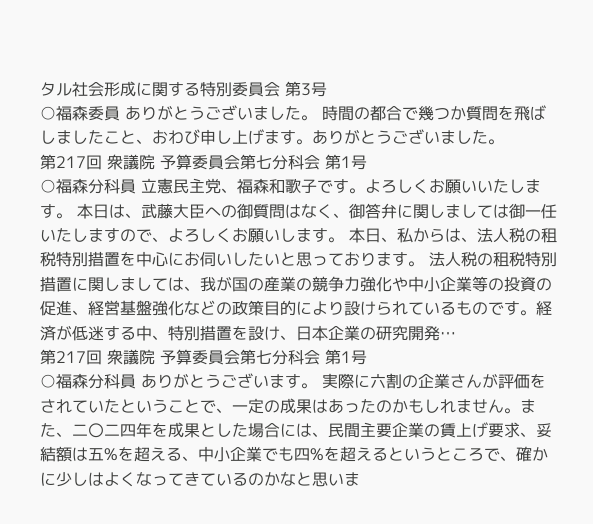タル社会形成に関する特別委員会 第3号
○福森委員 ありがとうございました。 時間の都合で幾つか質問を飛ばしましたこと、おわび申し上げます。ありがとうございました。
第217回 衆議院 予算委員会第七分科会 第1号
○福森分科員 立憲民主党、福森和歌子です。よろしくお願いいたします。 本日は、武藤大臣への御質問はなく、御答弁に関しましては御一任いたしますので、よろしくお願いします。 本日、私からは、法人税の租税特別措置を中心にお伺いしたいと思っております。 法人税の租税特別措置に関しましては、我が国の産業の競争力強化や中小企業等の投資の促進、経営基盤強化などの政策目的により設けられているものです。経済が低迷する中、特別措置を設け、日本企業の研究開発…
第217回 衆議院 予算委員会第七分科会 第1号
○福森分科員 ありがとうございます。 実際に六割の企業さんが評価をされていたということで、一定の成果はあったのかもしれません。また、二〇二四年を成果とした場合には、民間主要企業の賃上げ要求、妥結額は五%を超える、中小企業でも四%を超えるというところで、確かに少しはよくなってきているのかなと思いま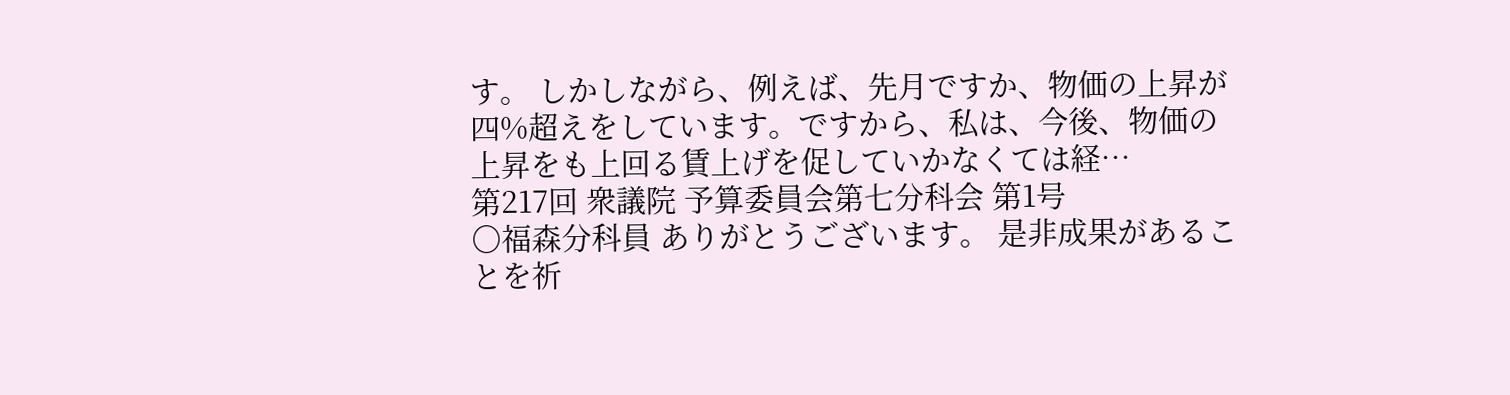す。 しかしながら、例えば、先月ですか、物価の上昇が四%超えをしています。ですから、私は、今後、物価の上昇をも上回る賃上げを促していかなくては経…
第217回 衆議院 予算委員会第七分科会 第1号
○福森分科員 ありがとうございます。 是非成果があることを祈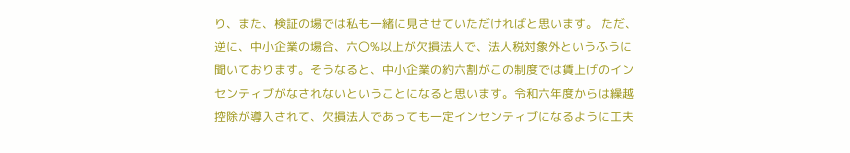り、また、検証の場では私も一緒に見させていただければと思います。 ただ、逆に、中小企業の場合、六〇%以上が欠損法人で、法人税対象外というふうに聞いております。そうなると、中小企業の約六割がこの制度では賃上げのインセンティブがなされないということになると思います。令和六年度からは繰越控除が導入されて、欠損法人であっても一定インセンティブになるように工夫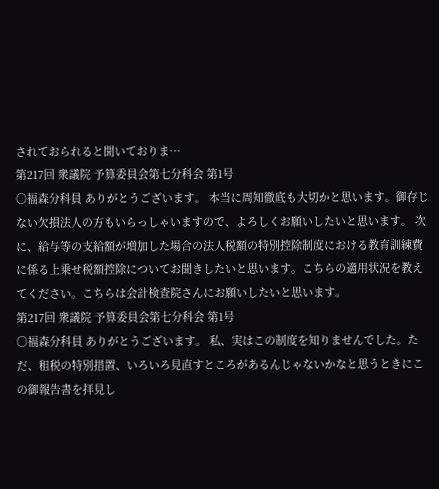されておられると聞いておりま…
第217回 衆議院 予算委員会第七分科会 第1号
○福森分科員 ありがとうございます。 本当に周知徹底も大切かと思います。御存じない欠損法人の方もいらっしゃいますので、よろしくお願いしたいと思います。 次に、給与等の支給額が増加した場合の法人税額の特別控除制度における教育訓練費に係る上乗せ税額控除についてお聞きしたいと思います。こちらの適用状況を教えてください。こちらは会計検査院さんにお願いしたいと思います。
第217回 衆議院 予算委員会第七分科会 第1号
○福森分科員 ありがとうございます。 私、実はこの制度を知りませんでした。ただ、租税の特別措置、いろいろ見直すところがあるんじゃないかなと思うときにこの御報告書を拝見し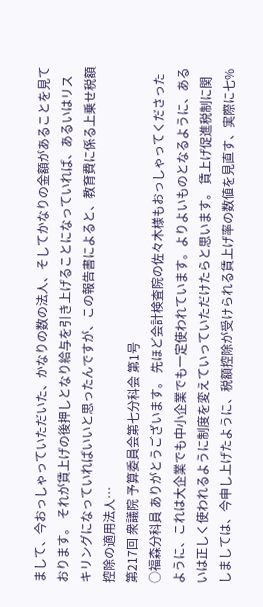まして、今おっしゃっていただいた、かなりの数の法人、そしてかなりの金額があることを見ております。 それが賃上げの後押しとなり給与を引き上げることになっていれば、あるいはリスキリングになっていればいいと思ったんですが、この報告書によると、教育費に係る上乗せ税額控除の適用法人…
第217回 衆議院 予算委員会第七分科会 第1号
○福森分科員 ありがとうございます。 先ほど会計検査院の佐々木様もおっしゃってくださったように、これは大企業でも中小企業でも一定使われています。よりよいものとなるように、あるいは正しく使われるように制度を変えていっていただけたらと思います。 賃上げ促進税制に関しましては、今申し上げたように、税額控除が受けられる賃上げ率の数値を見直す、実際に七%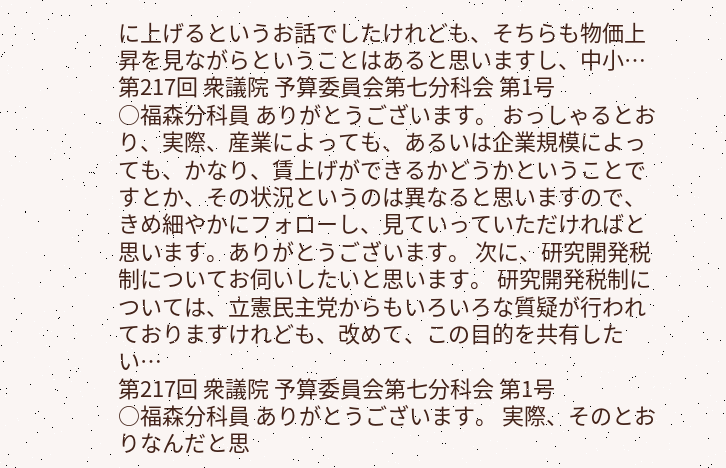に上げるというお話でしたけれども、そちらも物価上昇を見ながらということはあると思いますし、中小…
第217回 衆議院 予算委員会第七分科会 第1号
○福森分科員 ありがとうございます。 おっしゃるとおり、実際、産業によっても、あるいは企業規模によっても、かなり、賃上げができるかどうかということですとか、その状況というのは異なると思いますので、きめ細やかにフォローし、見ていっていただければと思います。ありがとうございます。 次に、研究開発税制についてお伺いしたいと思います。 研究開発税制については、立憲民主党からもいろいろな質疑が行われておりますけれども、改めて、この目的を共有したい…
第217回 衆議院 予算委員会第七分科会 第1号
○福森分科員 ありがとうございます。 実際、そのとおりなんだと思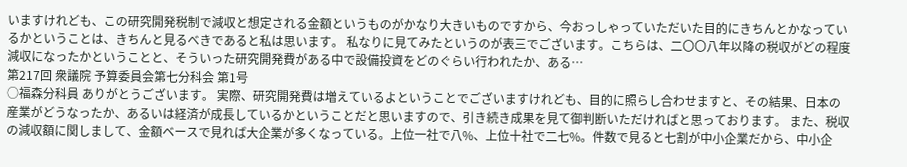いますけれども、この研究開発税制で減収と想定される金額というものがかなり大きいものですから、今おっしゃっていただいた目的にきちんとかなっているかということは、きちんと見るべきであると私は思います。 私なりに見てみたというのが表三でございます。こちらは、二〇〇八年以降の税収がどの程度減収になったかということと、そういった研究開発費がある中で設備投資をどのぐらい行われたか、ある…
第217回 衆議院 予算委員会第七分科会 第1号
○福森分科員 ありがとうございます。 実際、研究開発費は増えているよということでございますけれども、目的に照らし合わせますと、その結果、日本の産業がどうなったか、あるいは経済が成長しているかということだと思いますので、引き続き成果を見て御判断いただければと思っております。 また、税収の減収額に関しまして、金額ベースで見れば大企業が多くなっている。上位一社で八%、上位十社で二七%。件数で見ると七割が中小企業だから、中小企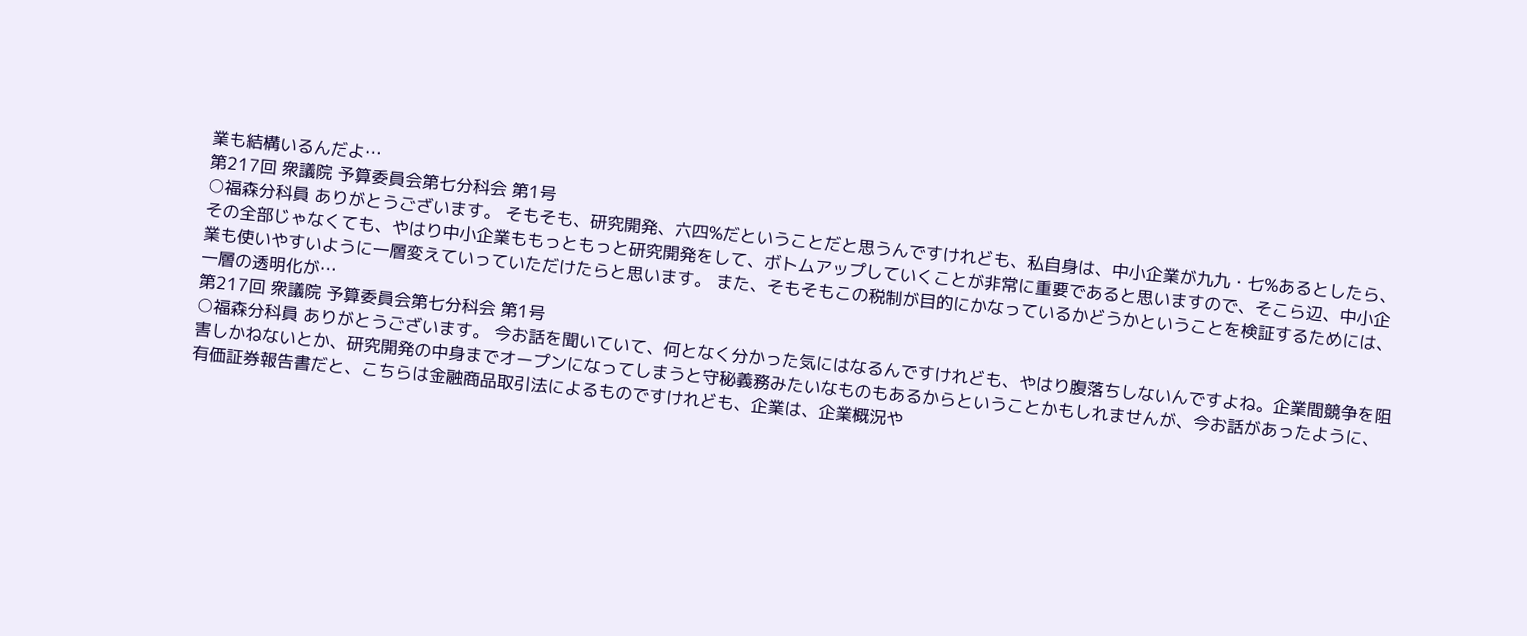業も結構いるんだよ…
第217回 衆議院 予算委員会第七分科会 第1号
○福森分科員 ありがとうございます。 そもそも、研究開発、六四%だということだと思うんですけれども、私自身は、中小企業が九九・七%あるとしたら、その全部じゃなくても、やはり中小企業ももっともっと研究開発をして、ボトムアップしていくことが非常に重要であると思いますので、そこら辺、中小企業も使いやすいように一層変えていっていただけたらと思います。 また、そもそもこの税制が目的にかなっているかどうかということを検証するためには、一層の透明化が…
第217回 衆議院 予算委員会第七分科会 第1号
○福森分科員 ありがとうございます。 今お話を聞いていて、何となく分かった気にはなるんですけれども、やはり腹落ちしないんですよね。企業間競争を阻害しかねないとか、研究開発の中身までオープンになってしまうと守秘義務みたいなものもあるからということかもしれませんが、今お話があったように、有価証券報告書だと、こちらは金融商品取引法によるものですけれども、企業は、企業概況や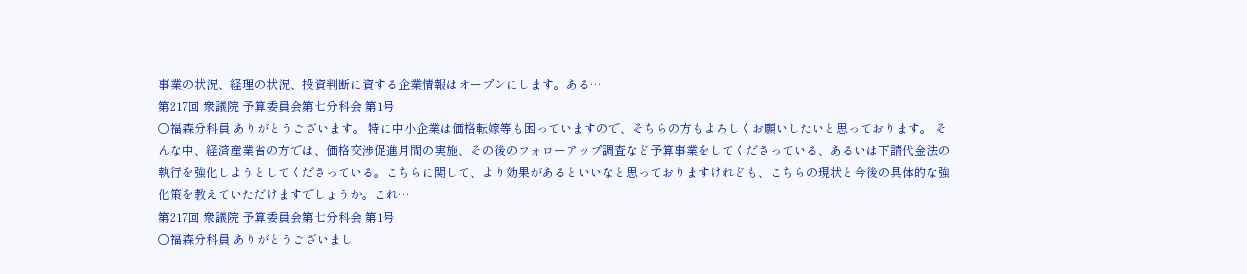事業の状況、経理の状況、投資判断に資する企業情報はオープンにします。ある…
第217回 衆議院 予算委員会第七分科会 第1号
○福森分科員 ありがとうございます。 特に中小企業は価格転嫁等も困っていますので、そちらの方もよろしくお願いしたいと思っております。 そんな中、経済産業省の方では、価格交渉促進月間の実施、その後のフォローアップ調査など予算事業をしてくださっている、あるいは下請代金法の執行を強化しようとしてくださっている。こちらに関して、より効果があるといいなと思っておりますけれども、こちらの現状と今後の具体的な強化策を教えていただけますでしょうか。これ…
第217回 衆議院 予算委員会第七分科会 第1号
○福森分科員 ありがとうございまし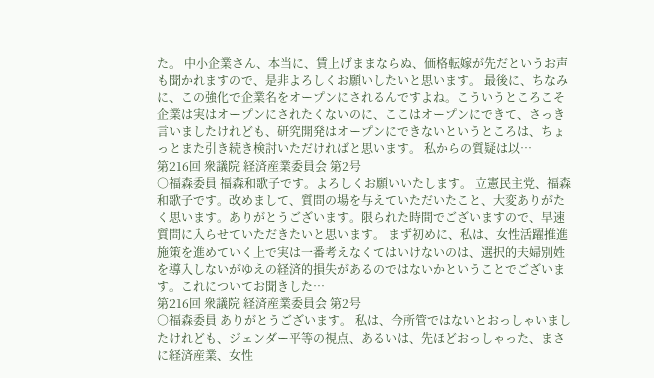た。 中小企業さん、本当に、賃上げままならぬ、価格転嫁が先だというお声も聞かれますので、是非よろしくお願いしたいと思います。 最後に、ちなみに、この強化で企業名をオープンにされるんですよね。こういうところこそ企業は実はオープンにされたくないのに、ここはオープンにできて、さっき言いましたけれども、研究開発はオープンにできないというところは、ちょっとまた引き続き検討いただければと思います。 私からの質疑は以…
第216回 衆議院 経済産業委員会 第2号
○福森委員 福森和歌子です。よろしくお願いいたします。 立憲民主党、福森和歌子です。改めまして、質問の場を与えていただいたこと、大変ありがたく思います。ありがとうございます。限られた時間でございますので、早速質問に入らせていただきたいと思います。 まず初めに、私は、女性活躍推進施策を進めていく上で実は一番考えなくてはいけないのは、選択的夫婦別姓を導入しないがゆえの経済的損失があるのではないかということでございます。これについてお聞きした…
第216回 衆議院 経済産業委員会 第2号
○福森委員 ありがとうございます。 私は、今所管ではないとおっしゃいましたけれども、ジェンダー平等の視点、あるいは、先ほどおっしゃった、まさに経済産業、女性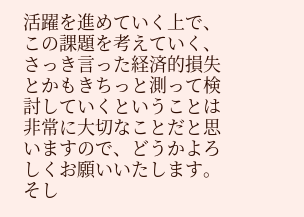活躍を進めていく上で、この課題を考えていく、さっき言った経済的損失とかもきちっと測って検討していくということは非常に大切なことだと思いますので、どうかよろしくお願いいたします。 そし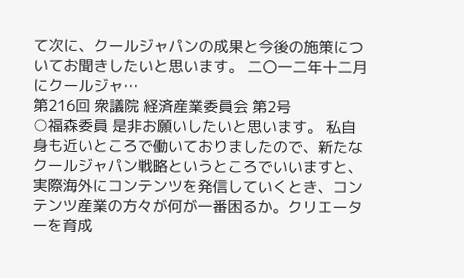て次に、クールジャパンの成果と今後の施策についてお聞きしたいと思います。 二〇一二年十二月にクールジャ…
第216回 衆議院 経済産業委員会 第2号
○福森委員 是非お願いしたいと思います。 私自身も近いところで働いておりましたので、新たなクールジャパン戦略というところでいいますと、実際海外にコンテンツを発信していくとき、コンテンツ産業の方々が何が一番困るか。クリエーターを育成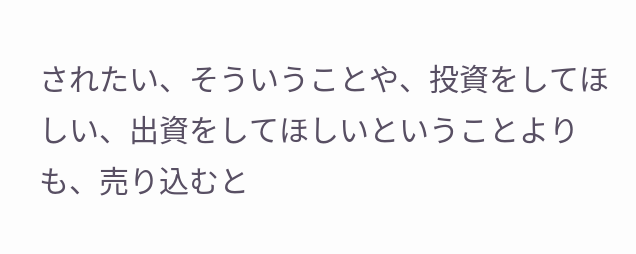されたい、そういうことや、投資をしてほしい、出資をしてほしいということよりも、売り込むと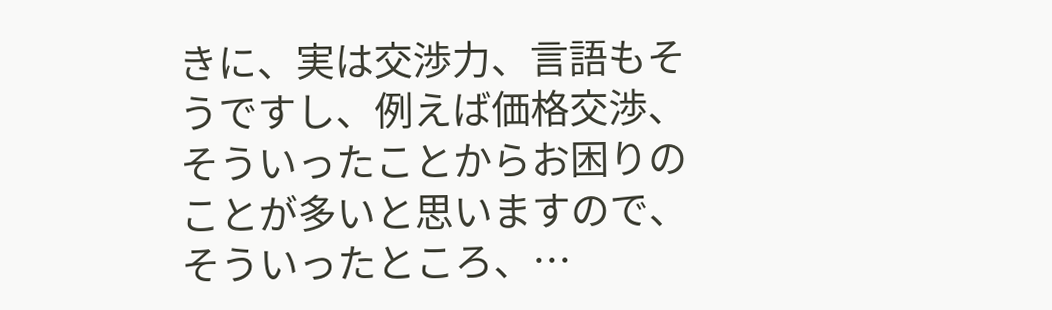きに、実は交渉力、言語もそうですし、例えば価格交渉、そういったことからお困りのことが多いと思いますので、そういったところ、…